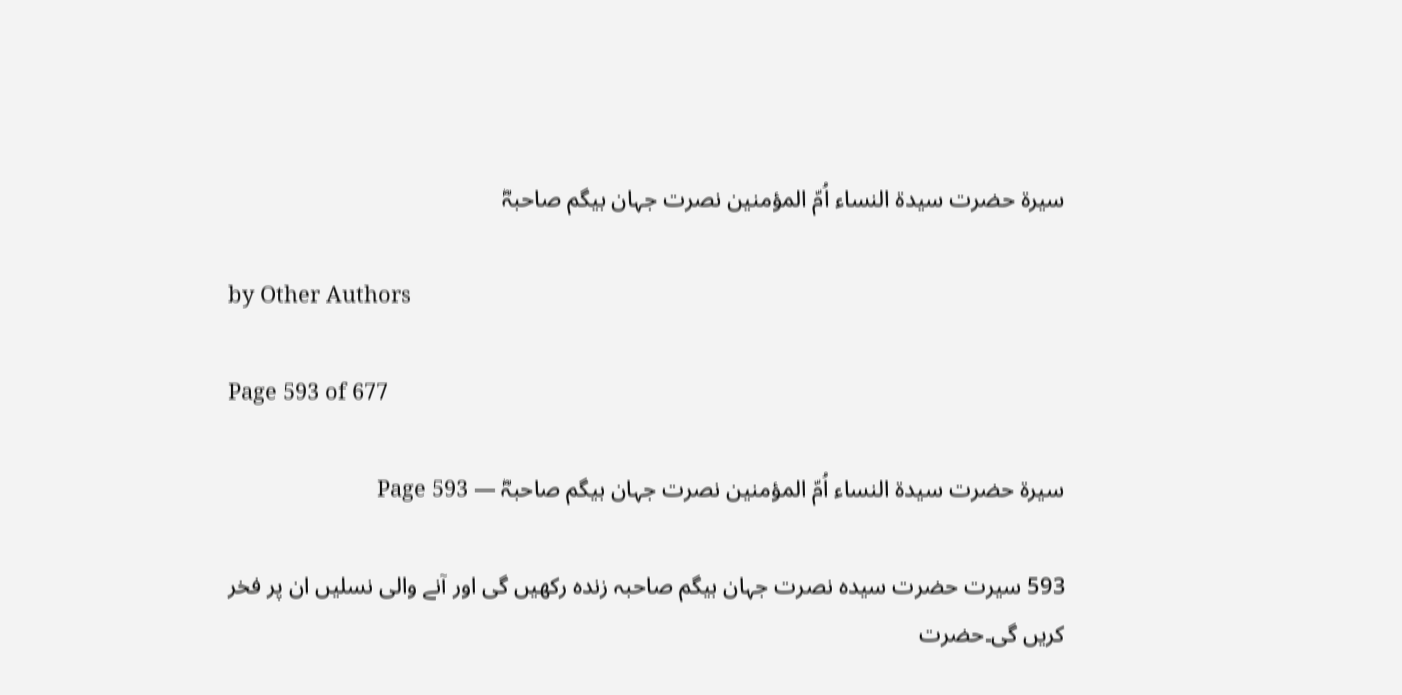سیرۃ حضرت سیدۃ النساء اُمّ المؤمنین نصرت جہان بیگم صاحبہؓ

by Other Authors

Page 593 of 677

سیرۃ حضرت سیدۃ النساء اُمّ المؤمنین نصرت جہان بیگم صاحبہؓ — Page 593

593 سیرت حضرت سیدہ نصرت جہان بیگم صاحبہ زندہ رکھیں گی اور آنے والی نسلیں ان پر فخر کریں گی۔حضرت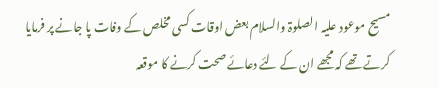مسیح موعود علیہ الصلوۃ والسلام بعض اوقات کسی مخلص کے وفات پا جانے پر فرمایا کرتے تھے کہ مجھے ان کے لئے دعائے صحت کرنے کا موقعہ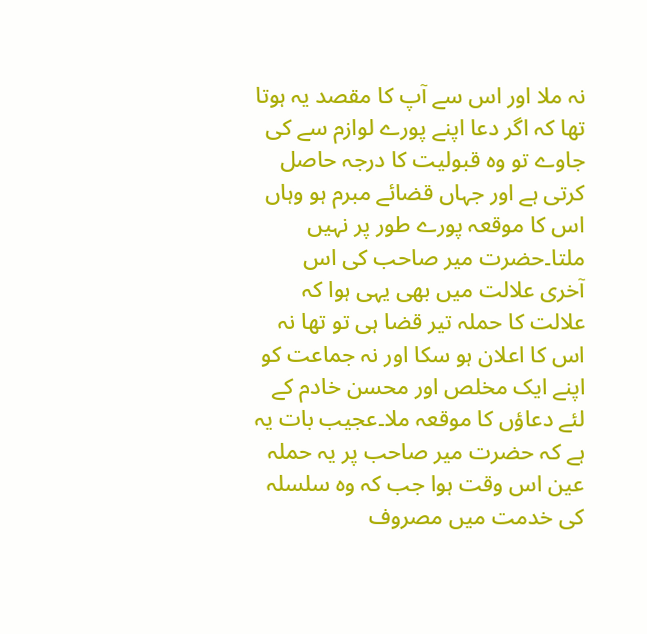نہ ملا اور اس سے آپ کا مقصد یہ ہوتا تھا کہ اگر دعا اپنے پورے لوازم سے کی جاوے تو وہ قبولیت کا درجہ حاصل کرتی ہے اور جہاں قضائے مبرم ہو وہاں اس کا موقعہ پورے طور پر نہیں ملتا۔حضرت میر صاحب کی اس آخری علالت میں بھی یہی ہوا کہ علالت کا حملہ تیر قضا ہی تو تھا نہ اس کا اعلان ہو سکا اور نہ جماعت کو اپنے ایک مخلص اور محسن خادم کے لئے دعاؤں کا موقعہ ملا۔عجیب بات یہ ہے کہ حضرت میر صاحب پر یہ حملہ عین اس وقت ہوا جب کہ وہ سلسلہ کی خدمت میں مصروف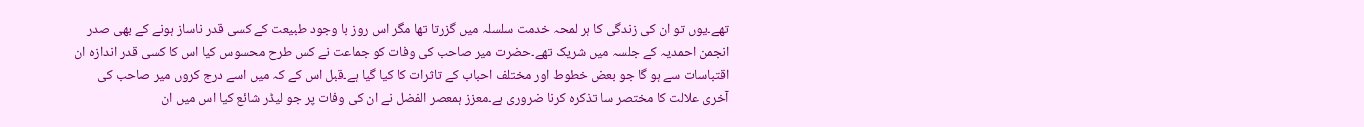تھے۔یوں تو ان کی زندگی کا ہر لمحہ خدمت سلسلہ میں گزرتا تھا مگر اس روز با وجود طبیعت کے کسی قدر ناساز ہونے کے بھی صدر انجمن احمدیہ کے جلسہ میں شریک تھے۔حضرت میر صاحب کی وفات کو جماعت نے کس طرح محسوس کیا اس کا کسی قدر اندازہ ان اقتباسات سے ہو گا جو بعض خطوط اور مختلف احباب کے تاثرات کا کیا گیا ہے۔قبل اس کے کہ میں اسے درج کروں میر صاحب کی آخری علالت کا مختصر سا تذکرہ کرنا ضروری ہے۔معزز ہمعصر الفضل نے ان کی وفات پر جو لیڈر شائع کیا اس میں ان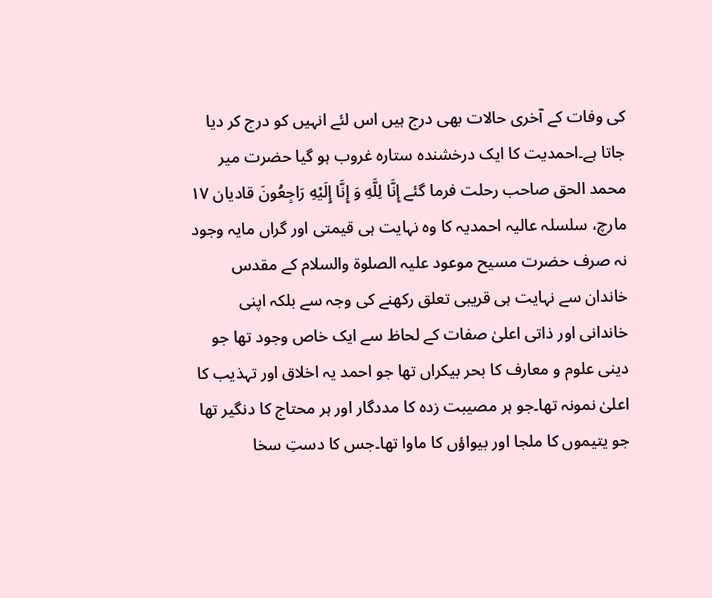کی وفات کے آخری حالات بھی درج ہیں اس لئے انہیں کو درج کر دیا جاتا ہے۔احمدیت کا ایک درخشندہ ستارہ غروب ہو گیا حضرت میر محمد الحق صاحب رحلت فرما گئے إِنَّا لِلَّهِ وَ إِنَّا إِلَيْهِ رَاجِعُونَ قادیان ۱۷ مارچ، سلسلہ عالیہ احمدیہ کا وہ نہایت ہی قیمتی اور گراں مایہ وجود نہ صرف حضرت مسیح موعود علیہ الصلوۃ والسلام کے مقدس خاندان سے نہایت ہی قریبی تعلق رکھنے کی وجہ سے بلکہ اپنی خاندانی اور ذاتی اعلیٰ صفات کے لحاظ سے ایک خاص وجود تھا جو دینی علوم و معارف کا بحر بیکراں تھا جو احمد یہ اخلاق اور تہذیب کا اعلیٰ نمونہ تھا۔جو ہر مصیبت زدہ کا مددگار اور ہر محتاج کا دنگیر تھا جو یتیموں کا ملجا اور بیواؤں کا ماوا تھا۔جس کا دستِ سخا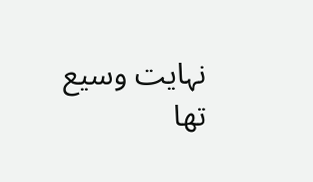نہایت وسیع تھا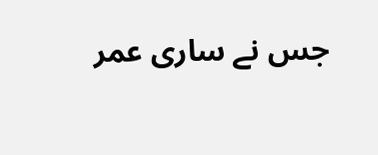جس نے ساری عمر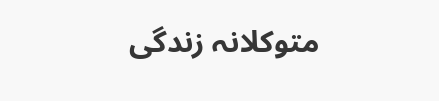متوکلانہ زندگی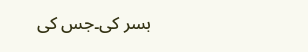بسر کی۔جس کی